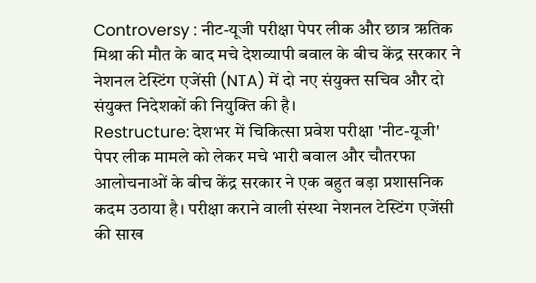Controversy : नीट-यूजी परीक्षा पेपर लीक और छात्र ऋतिक मिश्रा की मौत के बाद मचे देशव्यापी बवाल के बीच केंद्र सरकार ने नेशनल टेस्टिंग एजेंसी (NTA) में दो नए संयुक्त सचिव और दो संयुक्त निदेशकों की नियुक्ति की है।
Restructure: देशभर में चिकित्सा प्रवेश परीक्षा 'नीट-यूजी' पेपर लीक मामले को लेकर मचे भारी बवाल और चौतरफा आलोचनाओं के बीच केंद्र सरकार ने एक बहुत बड़ा प्रशासनिक कदम उठाया है। परीक्षा कराने वाली संस्था नेशनल टेस्टिंग एजेंसी की साख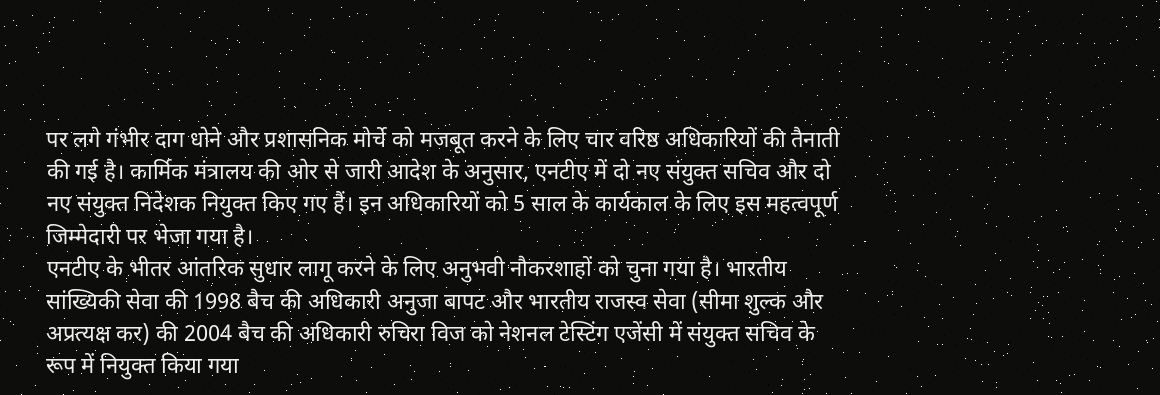पर लगे गंभीर दाग धोने और प्रशासनिक मोर्चे को मजबूत करने के लिए चार वरिष्ठ अधिकारियों की तैनाती की गई है। कार्मिक मंत्रालय की ओर से जारी आदेश के अनुसार, एनटीए में दो नए संयुक्त सचिव और दो नए संयुक्त निदेशक नियुक्त किए गए हैं। इन अधिकारियों को 5 साल के कार्यकाल के लिए इस महत्वपूर्ण जिम्मेदारी पर भेजा गया है।
एनटीए के भीतर आंतरिक सुधार लागू करने के लिए अनुभवी नौकरशाहों को चुना गया है। भारतीय सांख्यिकी सेवा की 1998 बैच की अधिकारी अनुजा बापट और भारतीय राजस्व सेवा (सीमा शुल्क और अप्रत्यक्ष कर) की 2004 बैच की अधिकारी रुचिरा विज को नेशनल टेस्टिंग एजेंसी में संयुक्त सचिव के रूप में नियुक्त किया गया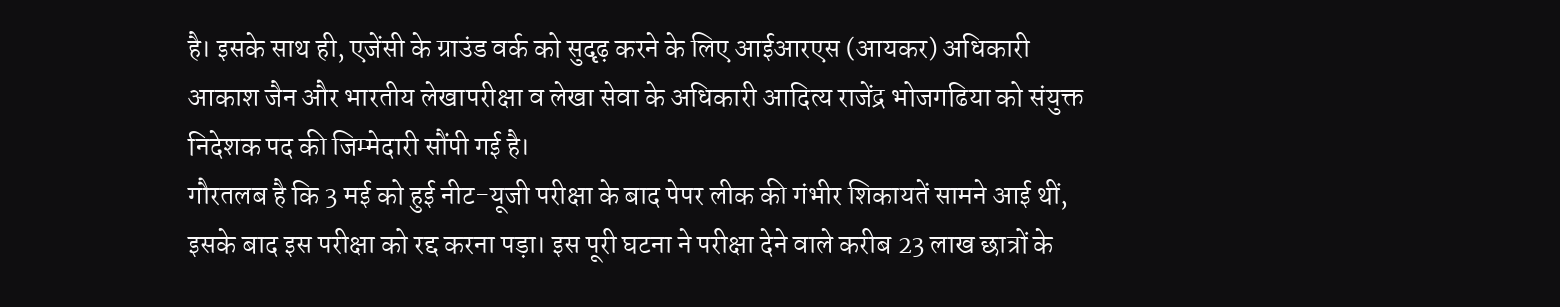है। इसके साथ ही, एजेंसी के ग्राउंड वर्क को सुदृढ़ करने के लिए आईआरएस (आयकर) अधिकारी आकाश जैन और भारतीय लेखापरीक्षा व लेखा सेवा के अधिकारी आदित्य राजेंद्र भोजगढिया को संयुक्त निदेशक पद की जिम्मेदारी सौंपी गई है।
गौरतलब है कि 3 मई को हुई नीट-यूजी परीक्षा के बाद पेपर लीक की गंभीर शिकायतें सामने आई थीं, इसके बाद इस परीक्षा को रद्द करना पड़ा। इस पूरी घटना ने परीक्षा देने वाले करीब 23 लाख छात्रों के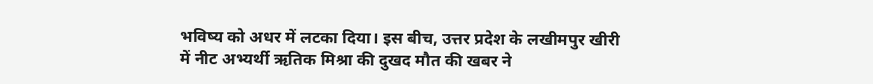भविष्य को अधर में लटका दिया। इस बीच, उत्तर प्रदेश के लखीमपुर खीरी में नीट अभ्यर्थी ऋतिक मिश्रा की दुखद मौत की खबर ने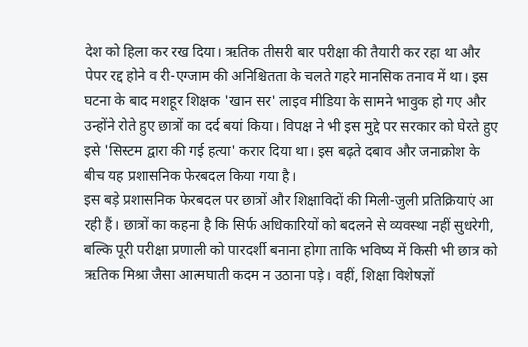देश को हिला कर रख दिया। ऋतिक तीसरी बार परीक्षा की तैयारी कर रहा था और पेपर रद्द होने व री-एग्जाम की अनिश्चितता के चलते गहरे मानसिक तनाव में था। इस घटना के बाद मशहूर शिक्षक 'खान सर' लाइव मीडिया के सामने भावुक हो गए और उन्होंने रोते हुए छात्रों का दर्द बयां किया। विपक्ष ने भी इस मुद्दे पर सरकार को घेरते हुए इसे 'सिस्टम द्वारा की गई हत्या' करार दिया था। इस बढ़ते दबाव और जनाक्रोश के बीच यह प्रशासनिक फेरबदल किया गया है।
इस बड़े प्रशासनिक फेरबदल पर छात्रों और शिक्षाविदों की मिली-जुली प्रतिक्रियाएं आ रही हैं। छात्रों का कहना है कि सिर्फ अधिकारियों को बदलने से व्यवस्था नहीं सुधरेगी, बल्कि पूरी परीक्षा प्रणाली को पारदर्शी बनाना होगा ताकि भविष्य में किसी भी छात्र को ऋतिक मिश्रा जैसा आत्मघाती कदम न उठाना पड़े। वहीं, शिक्षा विशेषज्ञों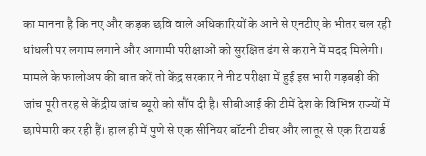का मानना है कि नए और कड़क छवि वाले अधिकारियों के आने से एनटीए के भीतर चल रही धांधली पर लगाम लगाने और आगामी परीक्षाओं को सुरक्षित ढंग से कराने में मदद मिलेगी।
मामले के फालोअप की बात करें तो केंद्र सरकार ने नीट परीक्षा में हुई इस भारी गड़बड़ी की जांच पूरी तरह से केंद्रीय जांच ब्यूरो को सौंप दी है। सीबीआई की टीमें देश के विभिन्न राज्यों में छापेमारी कर रही हैं। हाल ही में पुणे से एक सीनियर बॉटनी टीचर और लातूर से एक रिटायर्ड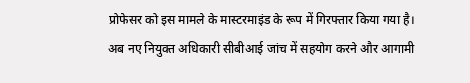प्रोफेसर को इस मामले के मास्टरमाइंड के रूप में गिरफ्तार किया गया है। अब नए नियुक्त अधिकारी सीबीआई जांच में सहयोग करने और आगामी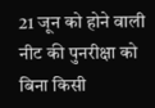21 जून को होने वाली नीट की पुनरीक्षा को बिना किसी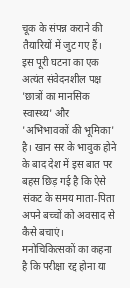चूक के संपन्न कराने की तैयारियों में जुट गए हैं।
इस पूरी घटना का एक अत्यंत संवेदनशील पक्ष 'छात्रों का मानसिक स्वास्थ्य' और 'अभिभावकों की भूमिका' है। खान सर के भावुक होने के बाद देश में इस बात पर बहस छिड़ गई है कि ऐसे संकट के समय माता-पिता अपने बच्चों को अवसाद से कैसे बचाएं। मनोचिकित्सकों का कहना है कि परीक्षा रद्द होना या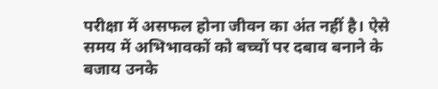परीक्षा में असफल होना जीवन का अंत नहीं है। ऐसे समय में अभिभावकों को बच्चों पर दबाव बनाने के बजाय उनके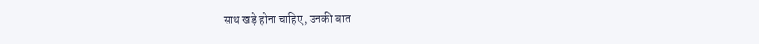साथ खड़े होना चाहिए, उनकी बात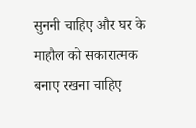सुननी चाहिए और घर के माहौल को सकारात्मक बनाए रखना चाहिए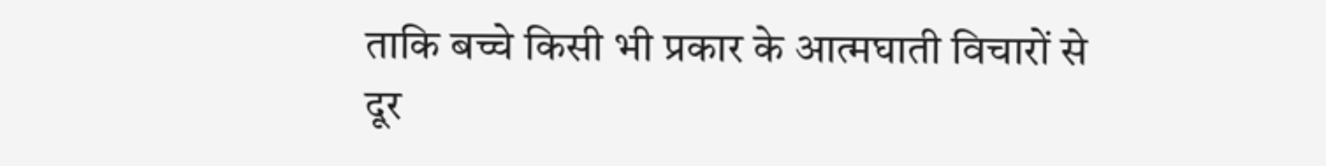ताकि बच्चे किसी भी प्रकार के आत्मघाती विचारों से दूर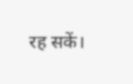रह सकें।